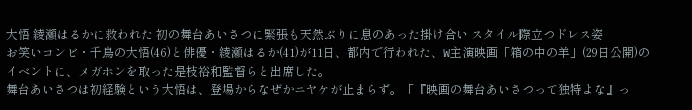大悟 綾瀬はるかに救われた 初の舞台あいさつに緊張も天然ぶりに息のあった掛け合い スタイル際立つドレス姿
お笑いコンビ・千鳥の大悟(46)と俳優・綾瀬はるか(41)が11日、都内で行われた、W主演映画「箱の中の羊」(29日公開)のイベントに、メガホンを取った是枝裕和監督らと出席した。
舞台あいさつは初経験という大悟は、登場からなぜかニヤケが止まらず。「『映画の舞台あいさつって独特よな』っ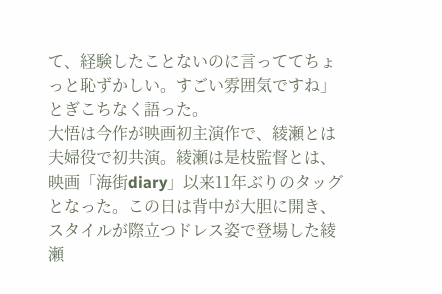て、経験したことないのに言っててちょっと恥ずかしい。すごい雰囲気ですね」とぎこちなく語った。
大悟は今作が映画初主演作で、綾瀬とは夫婦役で初共演。綾瀬は是枝監督とは、映画「海街diary」以来11年ぶりのタッグとなった。この日は背中が大胆に開き、スタイルが際立つドレス姿で登場した綾瀬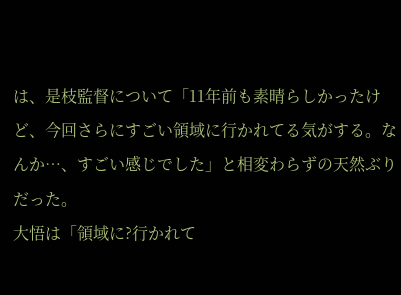は、是枝監督について「11年前も素晴らしかったけど、今回さらにすごい領域に行かれてる気がする。なんか…、すごい感じでした」と相変わらずの天然ぶりだった。
大悟は「領域に?行かれて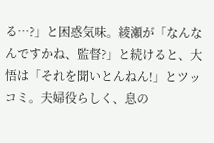る…?」と困惑気味。綾瀬が「なんなんですかね、監督?」と続けると、大悟は「それを聞いとんねん!」とツッコミ。夫婦役らしく、息の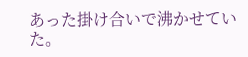あった掛け合いで沸かせていた。